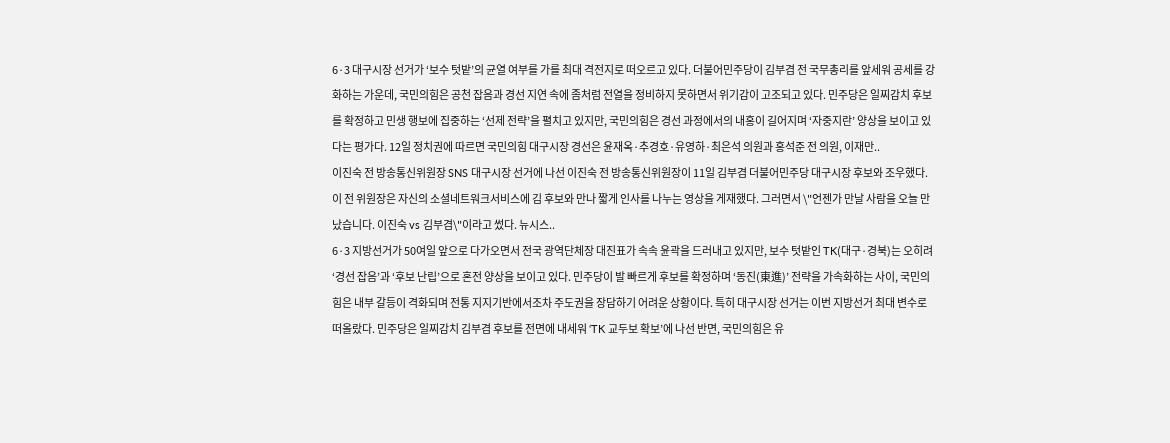6·3 대구시장 선거가 ‘보수 텃밭’의 균열 여부를 가를 최대 격전지로 떠오르고 있다. 더불어민주당이 김부겸 전 국무총리를 앞세워 공세를 강화하는 가운데, 국민의힘은 공천 잡음과 경선 지연 속에 좀처럼 전열을 정비하지 못하면서 위기감이 고조되고 있다. 민주당은 일찌감치 후보를 확정하고 민생 행보에 집중하는 ‘선제 전략’을 펼치고 있지만, 국민의힘은 경선 과정에서의 내홍이 길어지며 ‘자중지란’ 양상을 보이고 있다는 평가다. 12일 정치권에 따르면 국민의힘 대구시장 경선은 윤재옥·추경호·유영하·최은석 의원과 홍석준 전 의원, 이재만..
이진숙 전 방송통신위원장 SNS 대구시장 선거에 나선 이진숙 전 방송통신위원장이 11일 김부겸 더불어민주당 대구시장 후보와 조우했다. 이 전 위원장은 자신의 소셜네트워크서비스에 김 후보와 만나 짧게 인사를 나누는 영상을 게재했다. 그러면서 \"언젠가 만날 사람을 오늘 만났습니다. 이진숙 vs 김부겸\"이라고 썼다. 뉴시스..
6·3 지방선거가 50여일 앞으로 다가오면서 전국 광역단체장 대진표가 속속 윤곽을 드러내고 있지만, 보수 텃밭인 TK(대구·경북)는 오히려 ‘경선 잡음’과 ‘후보 난립’으로 혼전 양상을 보이고 있다. 민주당이 발 빠르게 후보를 확정하며 ‘동진(東進)’ 전략을 가속화하는 사이, 국민의힘은 내부 갈등이 격화되며 전통 지지기반에서조차 주도권을 장담하기 어려운 상황이다. 특히 대구시장 선거는 이번 지방선거 최대 변수로 떠올랐다. 민주당은 일찌감치 김부겸 후보를 전면에 내세워 ‘TK 교두보 확보’에 나선 반면, 국민의힘은 유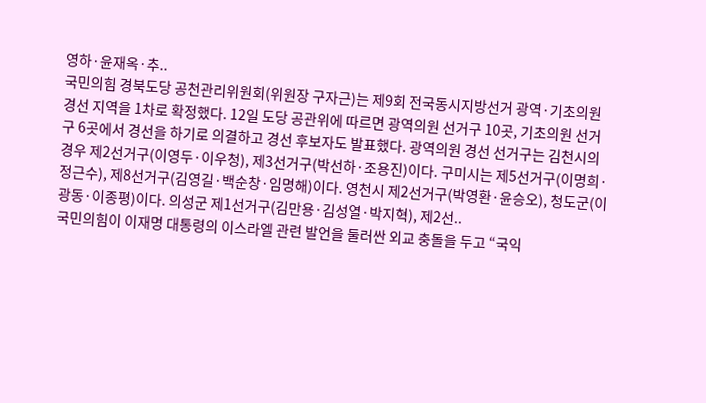영하·윤재옥·추..
국민의힘 경북도당 공천관리위원회(위원장 구자근)는 제9회 전국동시지방선거 광역·기초의원 경선 지역을 1차로 확정했다. 12일 도당 공관위에 따르면 광역의원 선거구 10곳, 기초의원 선거구 6곳에서 경선을 하기로 의결하고 경선 후보자도 발표했다. 광역의원 경선 선거구는 김천시의 경우 제2선거구(이영두·이우청), 제3선거구(박선하·조용진)이다. 구미시는 제5선거구(이명희·정근수), 제8선거구(김영길·백순창·임명해)이다. 영천시 제2선거구(박영환·윤승오), 청도군(이광동·이종평)이다. 의성군 제1선거구(김만용·김성열·박지혁), 제2선..
국민의힘이 이재명 대통령의 이스라엘 관련 발언을 둘러싼 외교 충돌을 두고 “국익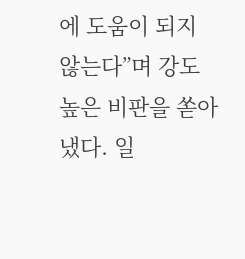에 도움이 되지 않는다”며 강도 높은 비판을 쏟아냈다. 일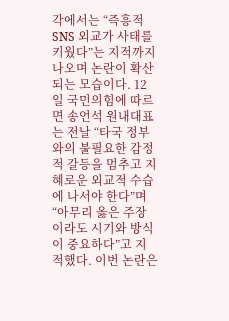각에서는 “즉흥적 SNS 외교가 사태를 키웠다”는 지적까지 나오며 논란이 확산되는 모습이다. 12일 국민의힘에 따르면 송언석 원내대표는 전날 “타국 정부와의 불필요한 감정적 갈등을 멈추고 지혜로운 외교적 수습에 나서야 한다”며 “아무리 옳은 주장이라도 시기와 방식이 중요하다”고 지적했다. 이번 논란은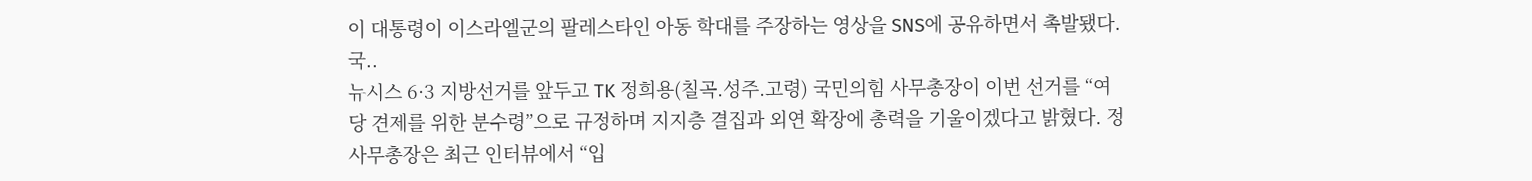이 대통령이 이스라엘군의 팔레스타인 아동 학대를 주장하는 영상을 SNS에 공유하면서 촉발됐다. 국..
뉴시스 6·3 지방선거를 앞두고 TK 정희용(칠곡.성주.고령) 국민의힘 사무총장이 이번 선거를 “여당 견제를 위한 분수령”으로 규정하며 지지층 결집과 외연 확장에 총력을 기울이겠다고 밝혔다. 정 사무총장은 최근 인터뷰에서 “입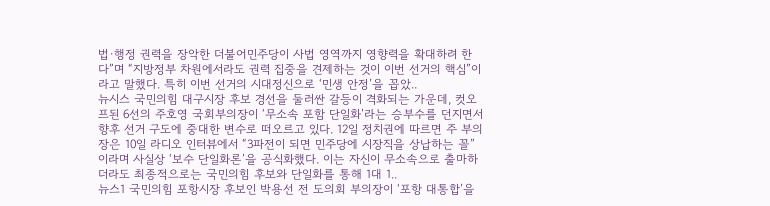법·행정 권력을 장악한 더불어민주당이 사법 영역까지 영향력을 확대하려 한다”며 “지방정부 차원에서라도 권력 집중을 견제하는 것이 이번 선거의 핵심”이라고 말했다. 특히 이번 선거의 시대정신으로 ‘민생 안정’을 꼽았..
뉴시스 국민의힘 대구시장 후보 경선을 둘러싼 갈등이 격화되는 가운데, 컷오프된 6선의 주호영 국회부의장이 ‘무소속 포함 단일화’라는 승부수를 던지면서 향후 선거 구도에 중대한 변수로 떠오르고 있다. 12일 정치권에 따르면 주 부의장은 10일 라디오 인터뷰에서 “3파전이 되면 민주당에 시장직을 상납하는 꼴”이라며 사실상 ‘보수 단일화론’을 공식화했다. 이는 자신이 무소속으로 출마하더라도 최종적으로는 국민의힘 후보와 단일화를 통해 1대 1..
뉴스1 국민의힘 포항시장 후보인 박용선 전 도의회 부의장이 ‘포항 대통합’을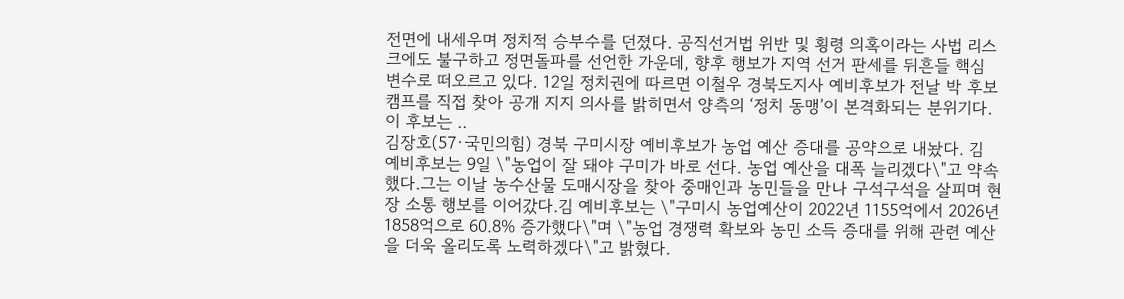전면에 내세우며 정치적 승부수를 던졌다. 공직선거법 위반 및 횡령 의혹이라는 사법 리스크에도 불구하고 정면돌파를 선언한 가운데, 향후 행보가 지역 선거 판세를 뒤흔들 핵심 변수로 떠오르고 있다. 12일 정치권에 따르면 이철우 경북도지사 예비후보가 전날 박 후보 캠프를 직접 찾아 공개 지지 의사를 밝히면서 양측의 ‘정치 동맹’이 본격화되는 분위기다. 이 후보는 ..
김장호(57·국민의힘) 경북 구미시장 예비후보가 농업 예산 증대를 공약으로 내놨다. 김 예비후보는 9일 \"농업이 잘 돼야 구미가 바로 선다. 농업 예산을 대폭 늘리겠다\"고 약속했다.그는 이날 농수산물 도매시장을 찾아 중매인과 농민들을 만나 구석구석을 살피며 현장 소통 행보를 이어갔다.김 예비후보는 \"구미시 농업예산이 2022년 1155억에서 2026년 1858억으로 60.8% 증가했다\"며 \"농업 경쟁력 확보와 농민 소득 증대를 위해 관련 예산을 더욱 올리도록 노력하겠다\"고 밝혔다.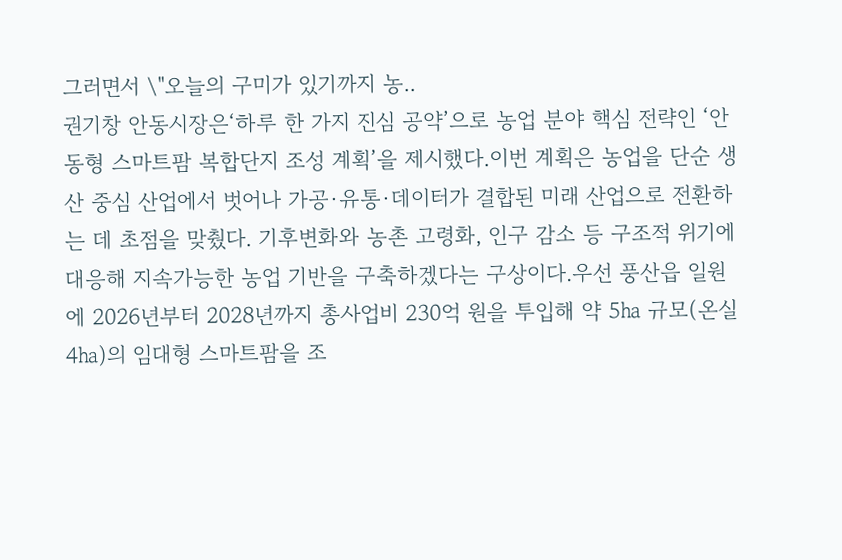그러면서 \"오늘의 구미가 있기까지 농..
권기창 안동시장은‘하루 한 가지 진심 공약’으로 농업 분야 핵심 전략인 ‘안동형 스마트팜 복합단지 조성 계획’을 제시했다.이번 계획은 농업을 단순 생산 중심 산업에서 벗어나 가공·유통·데이터가 결합된 미래 산업으로 전환하는 데 초점을 맞췄다. 기후변화와 농촌 고령화, 인구 감소 등 구조적 위기에 대응해 지속가능한 농업 기반을 구축하겠다는 구상이다.우선 풍산읍 일원에 2026년부터 2028년까지 총사업비 230억 원을 투입해 약 5㏊ 규모(온실 4㏊)의 임대형 스마트팜을 조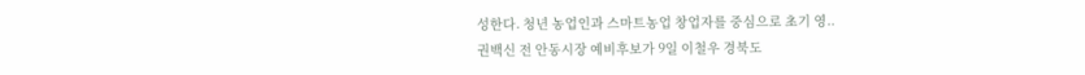성한다. 청년 농업인과 스마트농업 창업자를 중심으로 초기 영..
권백신 전 안동시장 예비후보가 9일 이철우 경북도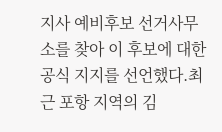지사 예비후보 선거사무소를 찾아 이 후보에 대한 공식 지지를 선언했다.최근 포항 지역의 김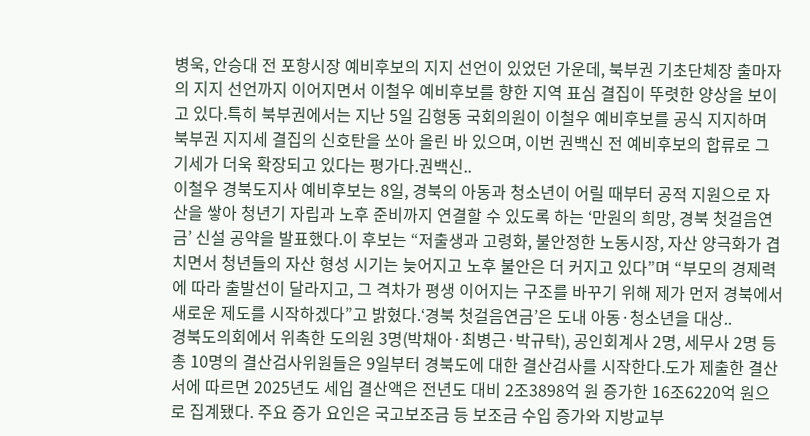병욱, 안승대 전 포항시장 예비후보의 지지 선언이 있었던 가운데, 북부권 기초단체장 출마자의 지지 선언까지 이어지면서 이철우 예비후보를 향한 지역 표심 결집이 뚜렷한 양상을 보이고 있다.특히 북부권에서는 지난 5일 김형동 국회의원이 이철우 예비후보를 공식 지지하며 북부권 지지세 결집의 신호탄을 쏘아 올린 바 있으며, 이번 권백신 전 예비후보의 합류로 그 기세가 더욱 확장되고 있다는 평가다.권백신..
이철우 경북도지사 예비후보는 8일, 경북의 아동과 청소년이 어릴 때부터 공적 지원으로 자산을 쌓아 청년기 자립과 노후 준비까지 연결할 수 있도록 하는 ‘만원의 희망, 경북 첫걸음연금’ 신설 공약을 발표했다.이 후보는 “저출생과 고령화, 불안정한 노동시장, 자산 양극화가 겹치면서 청년들의 자산 형성 시기는 늦어지고 노후 불안은 더 커지고 있다”며 “부모의 경제력에 따라 출발선이 달라지고, 그 격차가 평생 이어지는 구조를 바꾸기 위해 제가 먼저 경북에서 새로운 제도를 시작하겠다”고 밝혔다.‘경북 첫걸음연금’은 도내 아동·청소년을 대상..
경북도의회에서 위촉한 도의원 3명(박채아·최병근·박규탁), 공인회계사 2명, 세무사 2명 등 총 10명의 결산검사위원들은 9일부터 경북도에 대한 결산검사를 시작한다.도가 제출한 결산서에 따르면 2025년도 세입 결산액은 전년도 대비 2조3898억 원 증가한 16조6220억 원으로 집계됐다. 주요 증가 요인은 국고보조금 등 보조금 수입 증가와 지방교부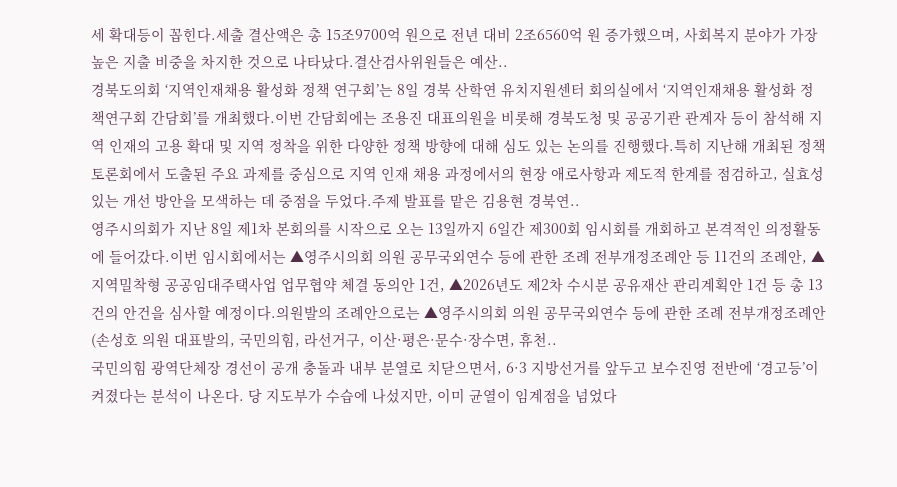세 확대등이 꼽힌다.세출 결산액은 총 15조9700억 원으로 전년 대비 2조6560억 원 증가했으며, 사회복지 분야가 가장 높은 지출 비중을 차지한 것으로 나타났다.결산검사위원들은 예산..
경북도의회 ‘지역인재채용 활성화 정책 연구회’는 8일 경북 산학연 유치지원센터 회의실에서 ‘지역인재채용 활성화 정책연구회 간담회’를 개최했다.이번 간담회에는 조용진 대표의원을 비롯해 경북도청 및 공공기관 관계자 등이 참석해 지역 인재의 고용 확대 및 지역 정착을 위한 다양한 정책 방향에 대해 심도 있는 논의를 진행했다.특히 지난해 개최된 정책 토론회에서 도출된 주요 과제를 중심으로 지역 인재 채용 과정에서의 현장 애로사항과 제도적 한계를 점검하고, 실효성 있는 개선 방안을 모색하는 데 중점을 두었다.주제 발표를 맡은 김용현 경북연..
영주시의회가 지난 8일 제1차 본회의를 시작으로 오는 13일까지 6일간 제300회 임시회를 개회하고 본격적인 의정활동에 들어갔다.이번 임시회에서는 ▲영주시의회 의원 공무국외연수 등에 관한 조례 전부개정조례안 등 11건의 조례안, ▲지역밀착형 공공임대주택사업 업무협약 체결 동의안 1건, ▲2026년도 제2차 수시분 공유재산 관리계획안 1건 등 총 13건의 안건을 심사할 예정이다.의원발의 조례안으로는 ▲영주시의회 의원 공무국외연수 등에 관한 조례 전부개정조례안(손성호 의원 대표발의, 국민의힘, 라선거구, 이산·평은·문수·장수면, 휴천..
국민의힘 광역단체장 경선이 공개 충돌과 내부 분열로 치닫으면서, 6·3 지방선거를 앞두고 보수진영 전반에 ‘경고등’이 켜졌다는 분석이 나온다. 당 지도부가 수습에 나섰지만, 이미 균열이 임계점을 넘었다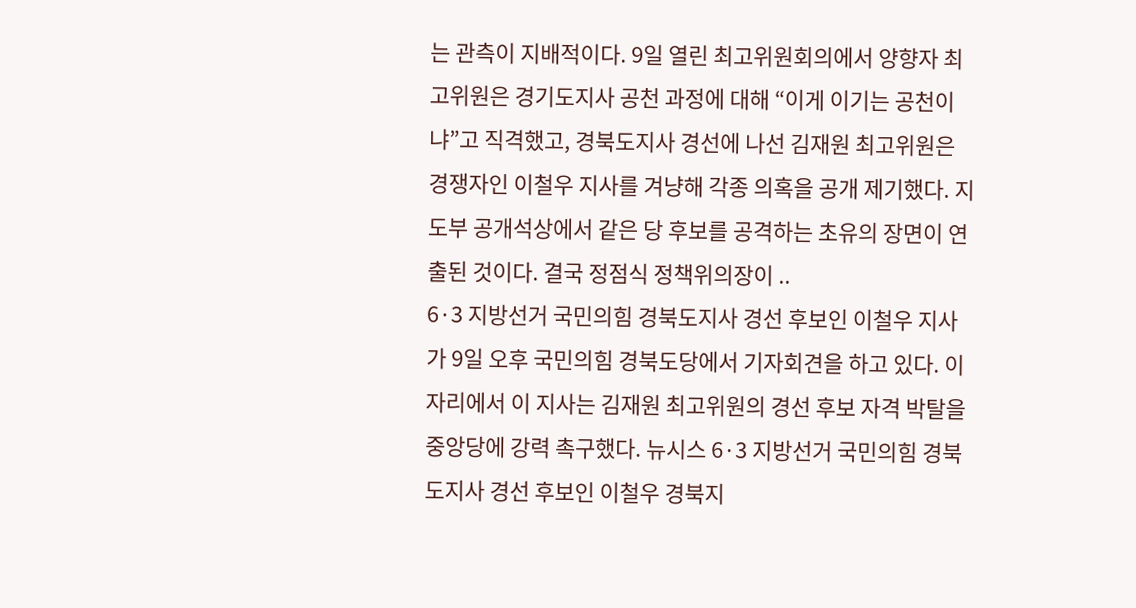는 관측이 지배적이다. 9일 열린 최고위원회의에서 양향자 최고위원은 경기도지사 공천 과정에 대해 “이게 이기는 공천이냐”고 직격했고, 경북도지사 경선에 나선 김재원 최고위원은 경쟁자인 이철우 지사를 겨냥해 각종 의혹을 공개 제기했다. 지도부 공개석상에서 같은 당 후보를 공격하는 초유의 장면이 연출된 것이다. 결국 정점식 정책위의장이 ..
6·3 지방선거 국민의힘 경북도지사 경선 후보인 이철우 지사가 9일 오후 국민의힘 경북도당에서 기자회견을 하고 있다. 이 자리에서 이 지사는 김재원 최고위원의 경선 후보 자격 박탈을 중앙당에 강력 촉구했다. 뉴시스 6·3 지방선거 국민의힘 경북도지사 경선 후보인 이철우 경북지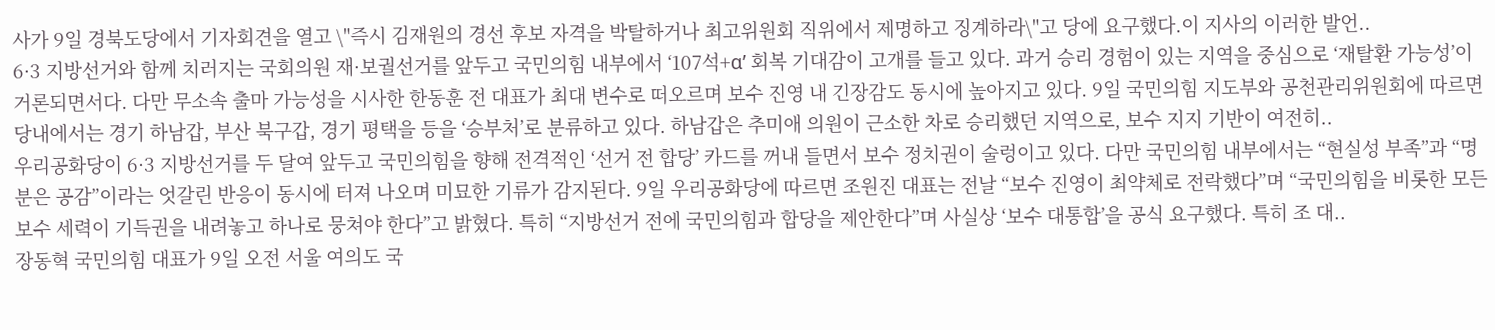사가 9일 경북도당에서 기자회견을 열고 \"즉시 김재원의 경선 후보 자격을 박탈하거나 최고위원회 직위에서 제명하고 징계하라\"고 당에 요구했다.이 지사의 이러한 발언..
6·3 지방선거와 함께 치러지는 국회의원 재·보궐선거를 앞두고 국민의힘 내부에서 ‘107석+α’ 회복 기대감이 고개를 들고 있다. 과거 승리 경험이 있는 지역을 중심으로 ‘재탈환 가능성’이 거론되면서다. 다만 무소속 출마 가능성을 시사한 한동훈 전 대표가 최대 변수로 떠오르며 보수 진영 내 긴장감도 동시에 높아지고 있다. 9일 국민의힘 지도부와 공천관리위원회에 따르면 당내에서는 경기 하남갑, 부산 북구갑, 경기 평택을 등을 ‘승부처’로 분류하고 있다. 하남갑은 추미애 의원이 근소한 차로 승리했던 지역으로, 보수 지지 기반이 여전히..
우리공화당이 6·3 지방선거를 두 달여 앞두고 국민의힘을 향해 전격적인 ‘선거 전 합당’ 카드를 꺼내 들면서 보수 정치권이 술렁이고 있다. 다만 국민의힘 내부에서는 “현실성 부족”과 “명분은 공감”이라는 엇갈린 반응이 동시에 터져 나오며 미묘한 기류가 감지된다. 9일 우리공화당에 따르면 조원진 대표는 전날 “보수 진영이 최약체로 전락했다”며 “국민의힘을 비롯한 모든 보수 세력이 기득권을 내려놓고 하나로 뭉쳐야 한다”고 밝혔다. 특히 “지방선거 전에 국민의힘과 합당을 제안한다”며 사실상 ‘보수 대통합’을 공식 요구했다. 특히 조 대..
장동혁 국민의힘 대표가 9일 오전 서울 여의도 국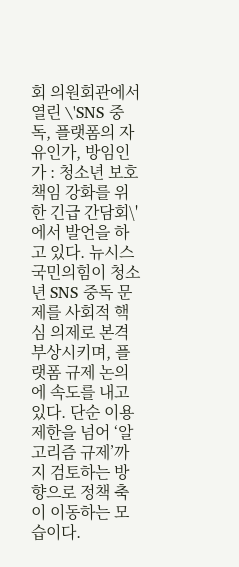회 의원회관에서 열린 \'SNS 중독, 플랫폼의 자유인가, 방임인가 : 청소년 보호책임 강화를 위한 긴급 간담회\'에서 발언을 하고 있다. 뉴시스 국민의힘이 청소년 SNS 중독 문제를 사회적 핵심 의제로 본격 부상시키며, 플랫폼 규제 논의에 속도를 내고 있다. 단순 이용 제한을 넘어 ‘알고리즘 규제’까지 검토하는 방향으로 정책 축이 이동하는 모습이다.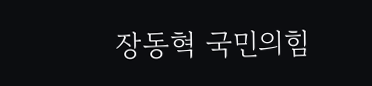장동혁 국민의힘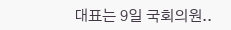대표는 9일 국회의원..